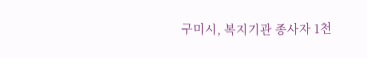구미시, 복지기관 종사자 1천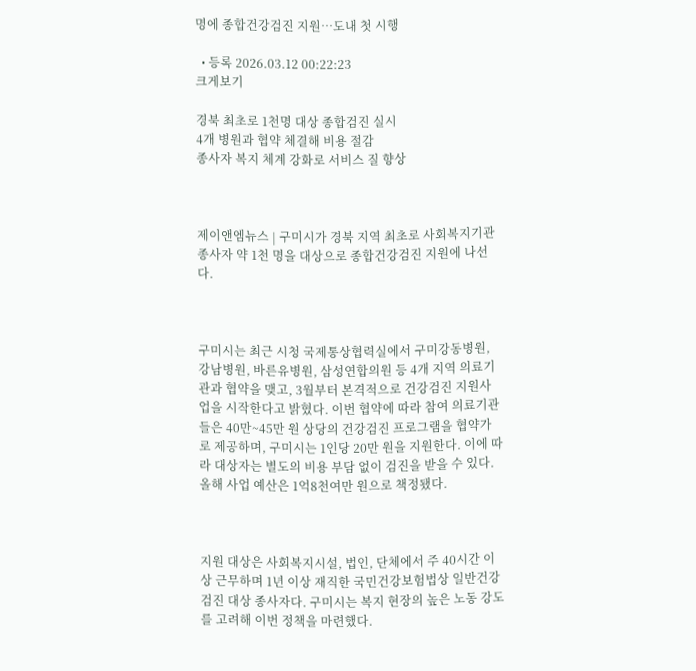명에 종합건강검진 지원…도내 첫 시행

  • 등록 2026.03.12 00:22:23
크게보기

경북 최초로 1천명 대상 종합검진 실시
4개 병원과 협약 체결해 비용 절감
종사자 복지 체계 강화로 서비스 질 향상



제이앤엠뉴스 | 구미시가 경북 지역 최초로 사회복지기관 종사자 약 1천 명을 대상으로 종합건강검진 지원에 나선다.



구미시는 최근 시청 국제통상협력실에서 구미강동병원, 강남병원, 바른유병원, 삼성연합의원 등 4개 지역 의료기관과 협약을 맺고, 3월부터 본격적으로 건강검진 지원사업을 시작한다고 밝혔다. 이번 협약에 따라 참여 의료기관들은 40만~45만 원 상당의 건강검진 프로그램을 협약가로 제공하며, 구미시는 1인당 20만 원을 지원한다. 이에 따라 대상자는 별도의 비용 부담 없이 검진을 받을 수 있다. 올해 사업 예산은 1억8천여만 원으로 책정됐다.



지원 대상은 사회복지시설, 법인, 단체에서 주 40시간 이상 근무하며 1년 이상 재직한 국민건강보험법상 일반건강검진 대상 종사자다. 구미시는 복지 현장의 높은 노동 강도를 고려해 이번 정책을 마련했다.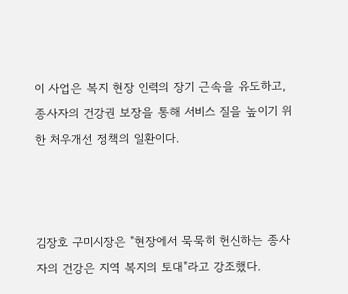이 사업은 복지 현장 인력의 장기 근속을 유도하고, 종사자의 건강권 보장을 통해 서비스 질을 높이기 위한 처우개선 정책의 일환이다.



김장호 구미시장은 "현장에서 묵묵히 헌신하는 종사자의 건강은 지역 복지의 토대"라고 강조했다.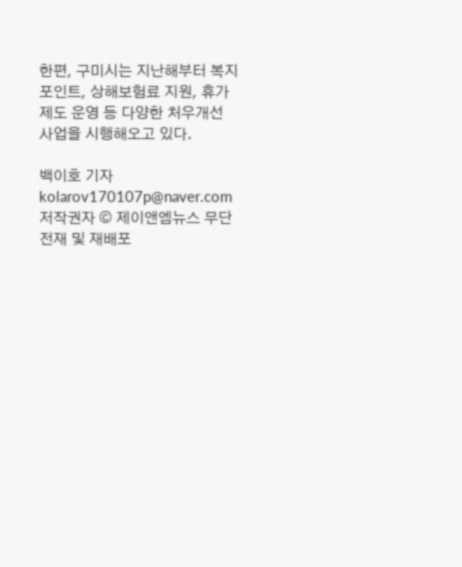한편, 구미시는 지난해부터 복지포인트, 상해보험료 지원, 휴가제도 운영 등 다양한 처우개선 사업을 시행해오고 있다.

백이호 기자 kolarov170107p@naver.com
저작권자 © 제이앤엠뉴스 무단전재 및 재배포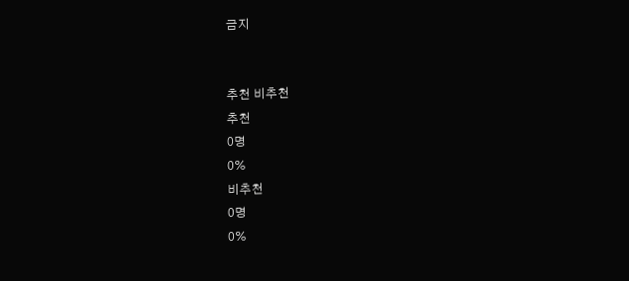금지


추천 비추천
추천
0명
0%
비추천
0명
0%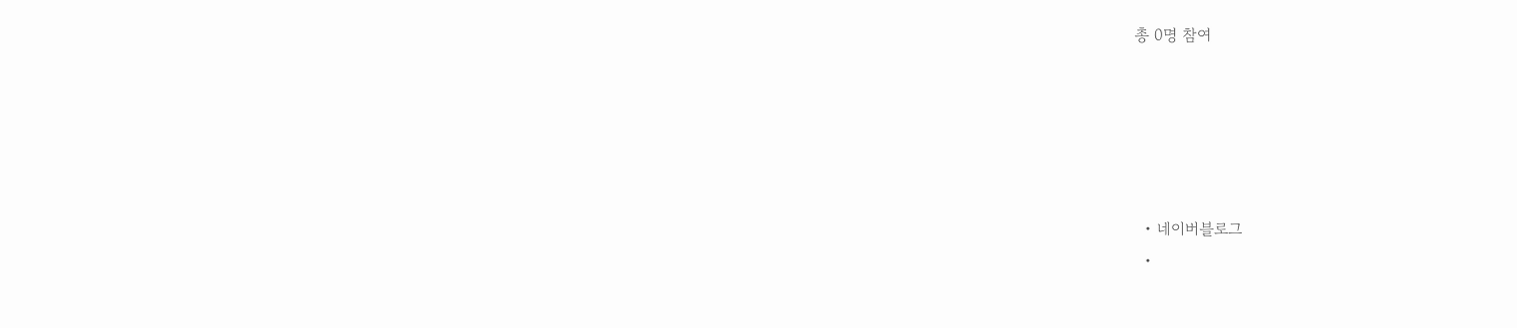총 0명 참여





  • 네이버블로그
  •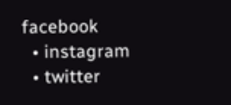facebook
  • instagram
  • twitter